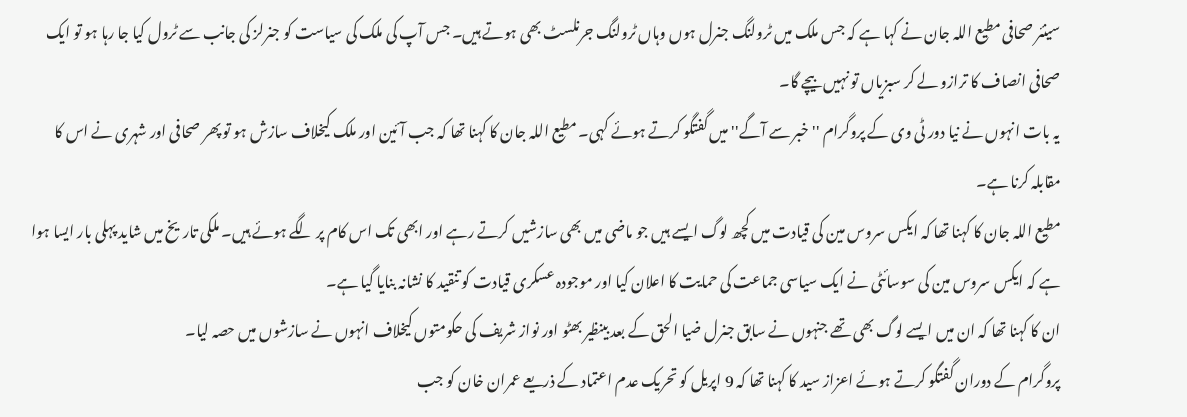سینئر صحافی مطیع اللہ جان نے کہا ہے کہ جس ملک میں ٹرولنگ جنرل ہوں وہاں ٹرولنگ جرنلسٹ بھی ہوتے ہیں۔ جس آپ کی ملک کی سیاست کو جنرلز کی جانب سے ٹرول کیا جا رہا ہو تو ایک صحافی انصاف کا ترازو لے کر سبزیاں تو نہیں بیچے گا۔
یہ بات انہوں نے نیا دور ٹی وی کے پروگرام ''خبر سے آگے'' میں گفتگو کرتے ہوئے کہی۔ مطیع اللہ جان کا کہنا تھا کہ جب آئین اور ملک کیخلاف سازش ہو تو پھر صحافی اور شہری نے اس کا مقابلہ کرنا ہے۔
مطیع اللہ جان کا کہنا تھا کہ ایکس سروس مین کی قیادت میں کچھ لوگ ایسے ہیں جو ماضی میں بھی سازشیں کرتے رہے اور ابھی تک اس کام پر لگے ہوئے ہیں۔ ملکی تاریخ میں شاید پہلی بار ایسا ہوا ہے کہ ایکس سروس مین کی سوسائٹی نے ایک سیاسی جماعت کی حمایت کا اعلان کیا اور موجودہ عسکری قیادت کو تنقید کا نشانہ بنایا گیا ہے۔
ان کا کہنا تھا کہ ان میں ایسے لوگ بھی تھے جنہوں نے سابق جنرل ضیا الحق کے بعد بینظیر بھٹو اور نواز شریف کی حکومتوں کیخلاف انہوں نے سازشوں میں حصہ لیا۔
پروگرام کے دوران گفتگو کرتے ہوئے اعزاز سید کا کہنا تھا کہ 9 اپریل کو تحریک عدم اعتماد کے ذریعے عمران خان کو جب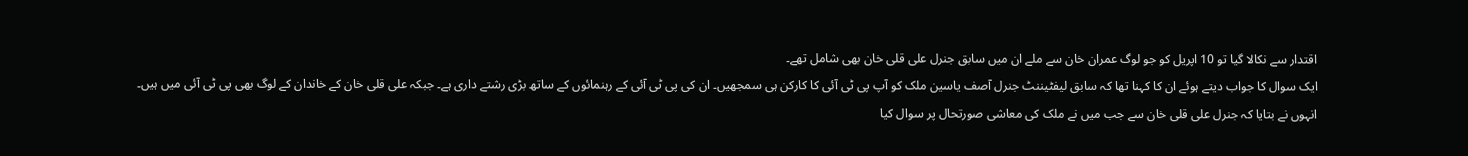اقتدار سے نکالا گیا تو 10 اپریل کو جو لوگ عمران خان سے ملے ان میں سابق جنرل علی قلی خان بھی شامل تھے۔
ایک سوال کا جواب دیتے ہوئے ان کا کہنا تھا کہ سابق لیفٹیننٹ جنرل آصف یاسین ملک کو آپ پی ٹی آئی کا کارکن ہی سمجھیں۔ ان کی پی ٹی آئی کے رہنمائوں کے ساتھ بڑی رشتے داری ہے۔ جبکہ علی قلی خان کے خاندان کے لوگ بھی پی ٹی آئی میں ہیں۔
انہوں نے بتایا کہ جنرل علی قلی خان سے جب میں نے ملک کی معاشی صورتحال پر سوال کیا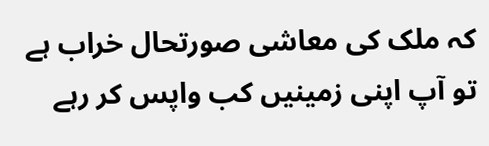کہ ملک کی معاشی صورتحال خراب ہے تو آپ اپنی زمینیں کب واپس کر رہے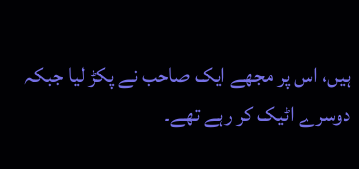ہیں، اس پر مجھے ایک صاحب نے پکڑ لیا جبکہ دوسرے اٹیک کر رہے تھے۔